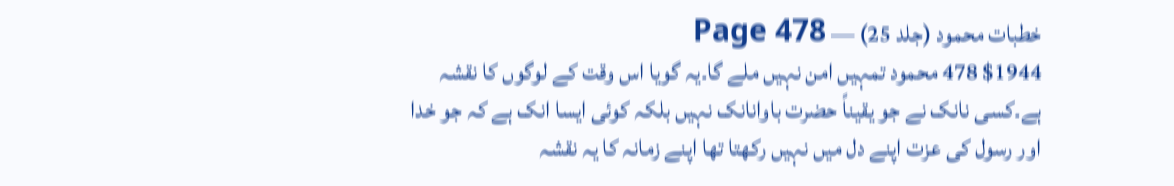خطبات محمود (جلد 25) — Page 478
$1944 478 محمود تمہیں امن نہیں ملے گا۔یہ گویا اس وقت کے لوگوں کا نقشہ ہے۔کسی نانک نے جو یقیناً حضرت باوانانک نہیں بلکہ کوئی ایسا انک ہے کہ جو خدا اور رسول کی عزت اپنے دل میں نہیں رکھتا تھا اپنے زمانہ کا یہ نقشہ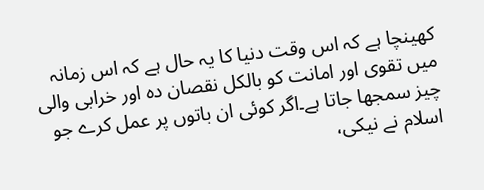کھینچا ہے کہ اس وقت دنیا کا یہ حال ہے کہ اس زمانہ میں تقوی اور امانت کو بالکل نقصان دہ اور خرابی والی چیز سمجھا جاتا ہے۔اگر کوئی ان باتوں پر عمل کرے جو اسلام نے نیکی،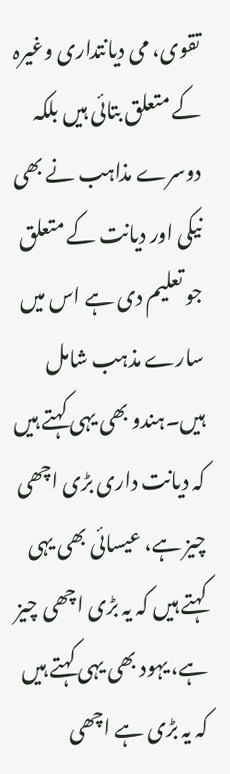تقوی، می دیانتداری وغیرہ کے متعلق بتائی ہیں بلکہ دوسرے مذاہب نے بھی نیکی اور دیانت کے متعلق جو تعلیم دی ہے اس میں سارے مذہب شامل ہیں۔ہندو بھی یہی کہتے ہیں کہ دیانت داری بڑی اچھی چیز ہے، عیسائی بھی یہی کہتے ہیں کہ یہ بڑی اچھی چیز ہے، یہود بھی یہی کہتے ہیں کہ یہ بڑی ہے اچھی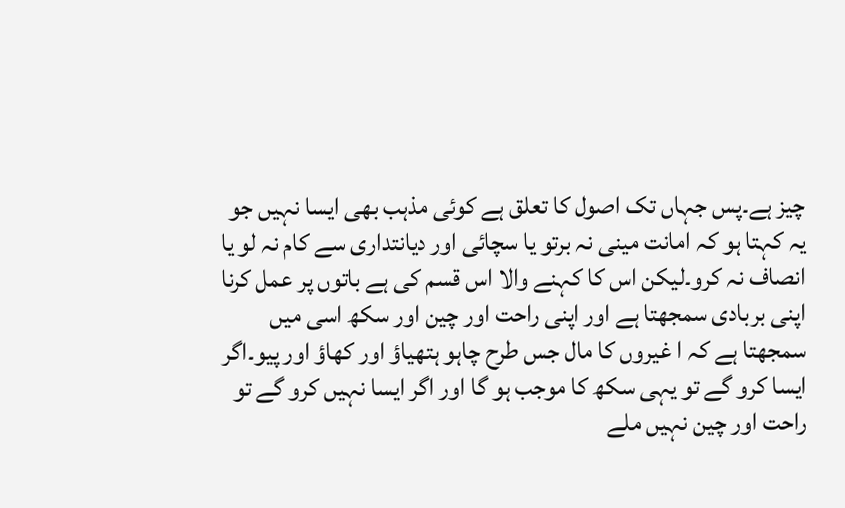چیز ہے۔پس جہاں تک اصول کا تعلق ہے کوئی مذہب بھی ایسا نہیں جو یہ کہتا ہو کہ امانت مینی نہ برتو یا سچائی اور دیانتداری سے کام نہ لو یا انصاف نہ کرو۔لیکن اس کا کہنے والا اس قسم کی ہے باتوں پر عمل کرنا اپنی بربادی سمجھتا ہے اور اپنی راحت اور چین اور سکھ اسی میں سمجھتا ہے کہ ا غیروں کا مال جس طرح چاہو ہتھیاؤ اور کھاؤ اور پیو۔اگر ایسا کرو گے تو یہی سکھ کا موجب ہو گا اور اگر ایسا نہیں کرو گے تو راحت اور چین نہیں ملے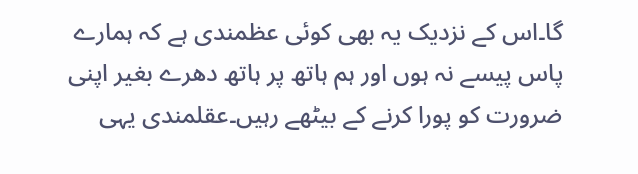گا۔اس کے نزدیک یہ بھی کوئی عظمندی ہے کہ ہمارے پاس پیسے نہ ہوں اور ہم ہاتھ پر ہاتھ دھرے بغیر اپنی ضرورت کو پورا کرنے کے بیٹھے رہیں۔عقلمندی یہی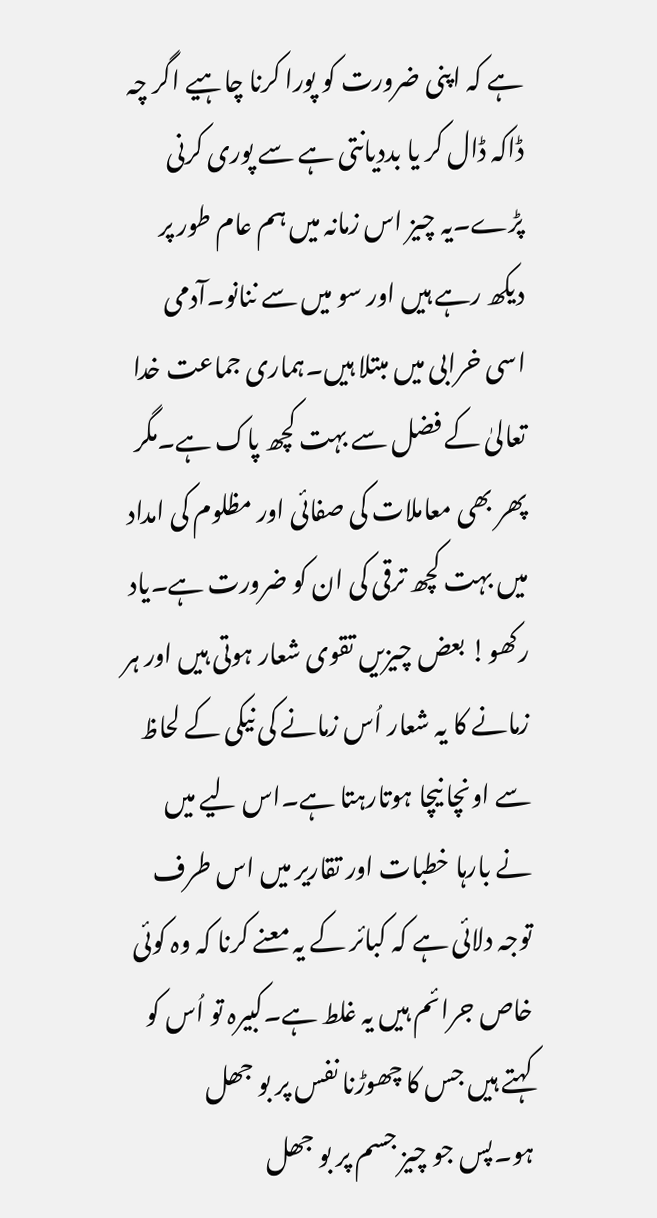ہے کہ اپنی ضرورت کو پورا کرنا چاہیے اگر چہ ڈاکہ ڈال کر یا بددیانتی ہے سے پوری کرنی پڑے۔یہ چیز اس زمانہ میں ہم عام طور پر دیکھ رہے ہیں اور سو میں سے ننانو۔آدمی اسی خرابی میں مبتلا ہیں۔ہماری جماعت خدا تعالیٰ کے فضل سے بہت کچھ پاک ہے۔مگر پھر بھی معاملات کی صفائی اور مظلوم کی امداد میں بہت کچھ ترقی کی ان کو ضرورت ہے۔یاد رکھو! بعض چیزیں تقوی شعار ہوتی ہیں اور ہر زمانے کا یہ شعار اُس زمانے کی نیکی کے لحاظ سے اونچا نیچا ہوتارہتا ہے۔اس لیے میں نے بارہا خطبات اور تقاریر میں اس طرف توجہ دلائی ہے کہ کبائر کے یہ معنے کرنا کہ وہ کوئی خاص جرائم ہیں یہ غلط ہے۔کبیرہ تو اُس کو کہتے ہیں جس کا چھوڑنا نفس پر بو جھل ہو۔پس جو چیز جسم پر بو جھل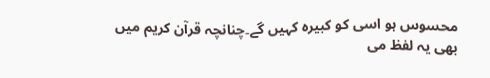محسوس ہو اسی کو کبیرہ کہیں گے۔چنانچہ قرآن کریم میں بھی یہ لفظ می